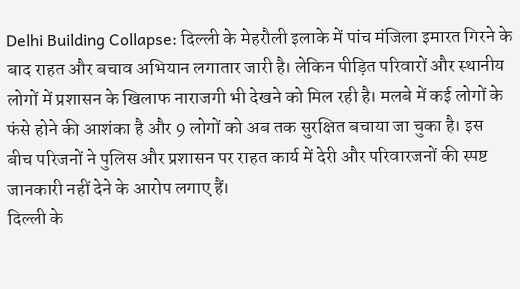Delhi Building Collapse: दिल्ली के मेहरौली इलाके में पांच मंजिला इमारत गिरने के बाद राहत और बचाव अभियान लगातार जारी है। लेकिन पीड़ित परिवारों और स्थानीय लोगों में प्रशासन के खिलाफ नाराजगी भी देखने को मिल रही है। मलबे में कई लोगों के फंसे होने की आशंका है और 9 लोगों को अब तक सुरक्षित बचाया जा चुका है। इस बीच परिजनों ने पुलिस और प्रशासन पर राहत कार्य में देरी और परिवारजनों की स्पष्ट जानकारी नहीं देने के आरोप लगाए हैं।
दिल्ली के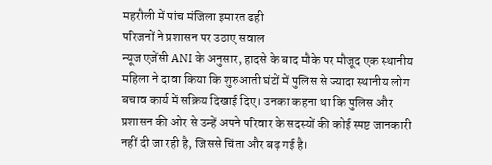महरौली में पांच मंजिला इमारत ढही
परिजनों ने प्रशासन पर उठाए सवाल
न्यूज एजेंसी ANI के अनुसार, हादसे के बाद मौके पर मौजूद एक स्थानीय महिला ने दावा किया कि शुरुआती घंटों में पुलिस से ज्यादा स्थानीय लोग बचाव कार्य में सक्रिय दिखाई दिए। उनका कहना था कि पुलिस और प्रशासन की ओर से उन्हें अपने परिवार के सदस्यों की कोई स्पष्ट जानकारी नहीं दी जा रही है, जिससे चिंता और बढ़ गई है।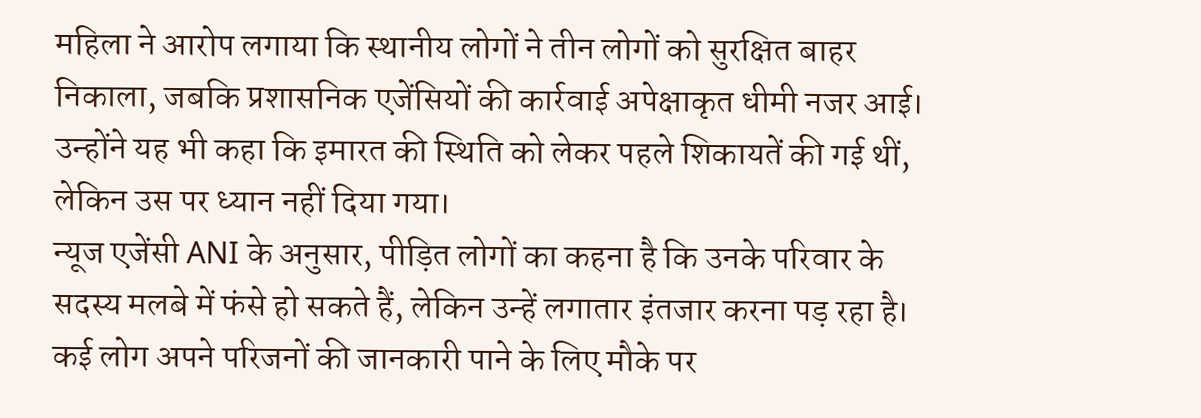महिला ने आरोप लगाया कि स्थानीय लोगों ने तीन लोगों को सुरक्षित बाहर निकाला, जबकि प्रशासनिक एजेंसियों की कार्रवाई अपेक्षाकृत धीमी नजर आई। उन्होंने यह भी कहा कि इमारत की स्थिति को लेकर पहले शिकायतें की गई थीं, लेकिन उस पर ध्यान नहीं दिया गया।
न्यूज एजेंसी ANI के अनुसार, पीड़ित लोगों का कहना है कि उनके परिवार के सदस्य मलबे में फंसे हो सकते हैं, लेकिन उन्हें लगातार इंतजार करना पड़ रहा है। कई लोग अपने परिजनों की जानकारी पाने के लिए मौके पर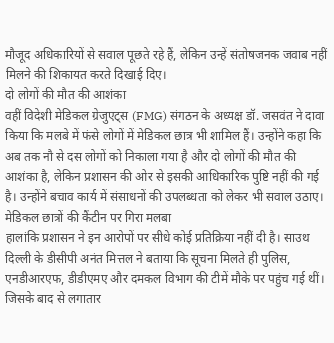मौजूद अधिकारियों से सवाल पूछते रहे हैं, लेकिन उन्हें संतोषजनक जवाब नहीं मिलने की शिकायत करते दिखाई दिए।
दो लोगों की मौत की आशंका
वहीं विदेशी मेडिकल ग्रेजुएट्स (FMG) संगठन के अध्यक्ष डॉ. जसवंत ने दावा किया कि मलबे में फंसे लोगों में मेडिकल छात्र भी शामिल हैं। उन्होंने कहा कि अब तक नौ से दस लोगों को निकाला गया है और दो लोगों की मौत की आशंका है, लेकिन प्रशासन की ओर से इसकी आधिकारिक पुष्टि नहीं की गई है। उन्होंने बचाव कार्य में संसाधनों की उपलब्धता को लेकर भी सवाल उठाए।
मेडिकल छात्रों की कैंटीन पर गिरा मलबा
हालांकि प्रशासन ने इन आरोपों पर सीधे कोई प्रतिक्रिया नहीं दी है। साउथ दिल्ली के डीसीपी अनंत मित्तल ने बताया कि सूचना मिलते ही पुलिस, एनडीआरएफ, डीडीएमए और दमकल विभाग की टीमें मौके पर पहुंच गई थीं। जिसके बाद से लगातार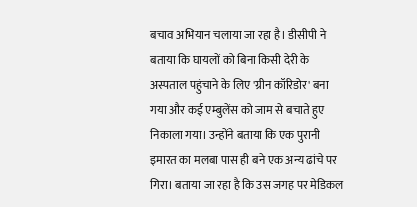बचाव अभियान चलाया जा रहा है। डीसीपी ने बताया कि घायलों को बिना किसी देरी के अस्पताल पहुंचाने के लिए 'ग्रीन कॉरिडोर' बना गया और कई एम्बुलेंस को जाम से बचाते हुए निकाला गया। उन्होंने बताया कि एक पुरानी इमारत का मलबा पास ही बने एक अन्य ढांचे पर गिरा। बताया जा रहा है कि उस जगह पर मेडिकल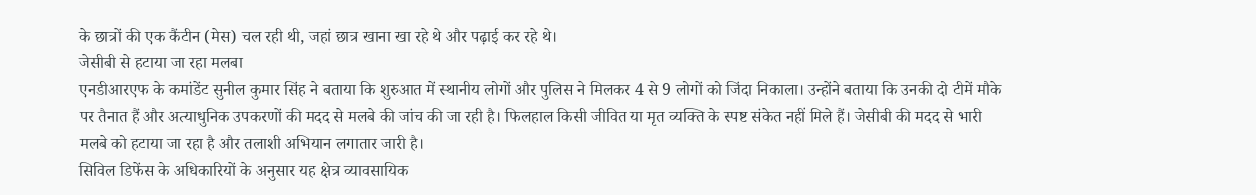के छात्रों की एक कैंटीन (मेस) चल रही थी, जहां छात्र खाना खा रहे थे और पढ़ाई कर रहे थे।
जेसीबी से हटाया जा रहा मलबा
एनडीआरएफ के कमांडेंट सुनील कुमार सिंह ने बताया कि शुरुआत में स्थानीय लोगों और पुलिस ने मिलकर 4 से 9 लोगों को जिंदा निकाला। उन्होंने बताया कि उनकी दो टीमें मौके पर तैनात हैं और अत्याधुनिक उपकरणों की मदद से मलबे की जांच की जा रही है। फिलहाल किसी जीवित या मृत व्यक्ति के स्पष्ट संकेत नहीं मिले हैं। जेसीबी की मदद से भारी मलबे को हटाया जा रहा है और तलाशी अभियान लगातार जारी है।
सिविल डिफेंस के अधिकारियों के अनुसार यह क्षेत्र व्यावसायिक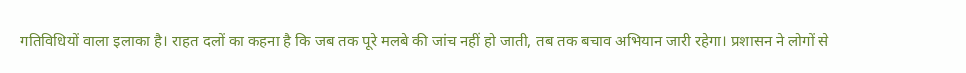गतिविधियों वाला इलाका है। राहत दलों का कहना है कि जब तक पूरे मलबे की जांच नहीं हो जाती, तब तक बचाव अभियान जारी रहेगा। प्रशासन ने लोगों से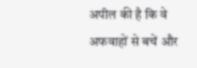अपील की है कि वे अफवाहों से बचें और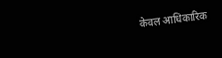केवल आधिकारिक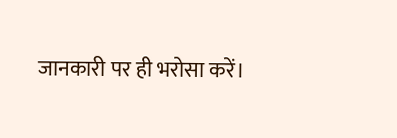जानकारी पर ही भरोसा करें।